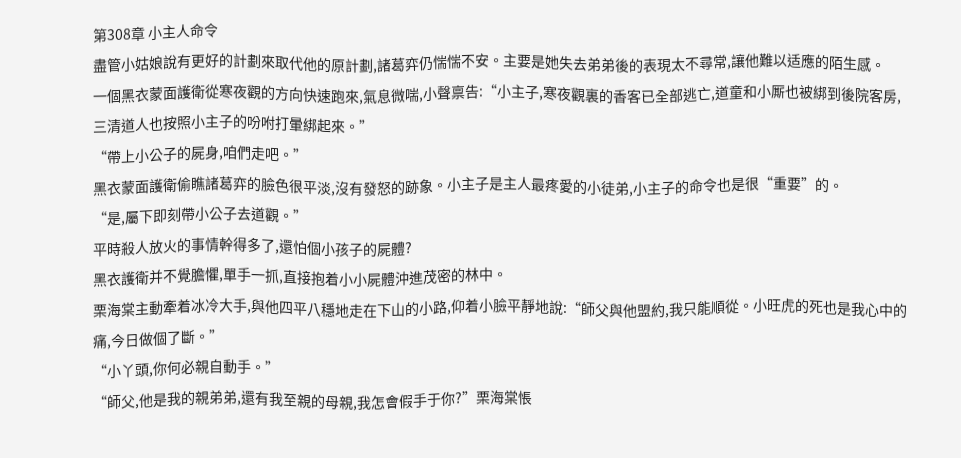第308章 小主人命令
盡管小姑娘說有更好的計劃來取代他的原計劃,諸葛弈仍惴惴不安。主要是她失去弟弟後的表現太不尋常,讓他難以适應的陌生感。
一個黑衣蒙面護衛從寒夜觀的方向快速跑來,氣息微喘,小聲禀告:“小主子,寒夜觀裏的香客已全部逃亡,道童和小厮也被綁到後院客房,三清道人也按照小主子的吩咐打暈綁起來。”
“帶上小公子的屍身,咱們走吧。”
黑衣蒙面護衛偷瞧諸葛弈的臉色很平淡,沒有發怒的跡象。小主子是主人最疼愛的小徒弟,小主子的命令也是很“重要”的。
“是,屬下即刻帶小公子去道觀。”
平時殺人放火的事情幹得多了,還怕個小孩子的屍體?
黑衣護衛并不覺膽懼,單手一抓,直接抱着小小屍體沖進茂密的林中。
栗海棠主動牽着冰冷大手,與他四平八穩地走在下山的小路,仰着小臉平靜地說:“師父與他盟約,我只能順從。小旺虎的死也是我心中的痛,今日做個了斷。”
“小丫頭,你何必親自動手。”
“師父,他是我的親弟弟,還有我至親的母親,我怎會假手于你?”栗海棠悵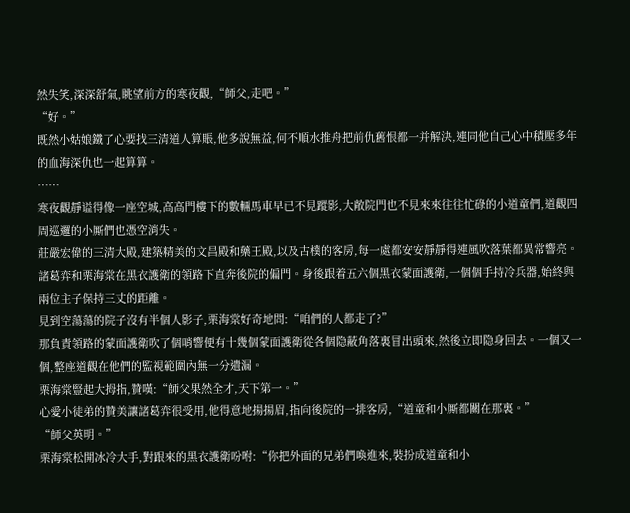然失笑,深深舒氣,眺望前方的寒夜觀,“師父,走吧。”
“好。”
既然小姑娘鐵了心要找三清道人算賬,他多說無益,何不順水推舟把前仇舊恨都一并解決,連同他自己心中積壓多年的血海深仇也一起算算。
……
寒夜觀靜谥得像一座空城,高高門樓下的數輛馬車早已不見蹤影,大敞院門也不見來來往往忙碌的小道童們,道觀四周巡邏的小厮們也憑空消失。
莊嚴宏偉的三清大殿,建築精美的文昌殿和藥王殿,以及古樸的客房,每一處都安安靜靜得連風吹落葉都異常響亮。
諸葛弈和栗海棠在黑衣護衛的領路下直奔後院的偏門。身後跟着五六個黑衣蒙面護衛,一個個手持冷兵器,始終與兩位主子保持三丈的距離。
見到空蕩蕩的院子沒有半個人影子,栗海棠好奇地問:“咱們的人都走了?”
那負責領路的蒙面護衛吹了個哨響便有十幾個蒙面護衛從各個隐蔽角落裏冒出頭來,然後立即隐身回去。一個又一個,整座道觀在他們的監視範圍內無一分遺漏。
栗海棠豎起大拇指,贊嘆:“師父果然全才,天下第一。”
心愛小徒弟的贊美讓諸葛弈很受用,他得意地揚揚眉,指向後院的一排客房,“道童和小厮都關在那裏。”
“師父英明。”
栗海棠松開冰冷大手,對跟來的黑衣護衛吩咐:“你把外面的兄弟們喚進來,裝扮成道童和小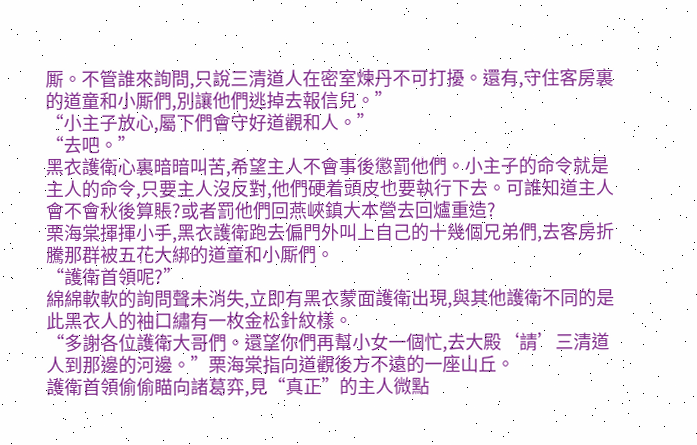厮。不管誰來詢問,只說三清道人在密室煉丹不可打擾。還有,守住客房裏的道童和小厮們,別讓他們逃掉去報信兒。”
“小主子放心,屬下們會守好道觀和人。”
“去吧。”
黑衣護衛心裏暗暗叫苦,希望主人不會事後懲罰他們。小主子的命令就是主人的命令,只要主人沒反對,他們硬着頭皮也要執行下去。可誰知道主人會不會秋後算賬?或者罰他們回燕峽鎮大本營去回爐重造?
栗海棠揮揮小手,黑衣護衛跑去偏門外叫上自己的十幾個兄弟們,去客房折騰那群被五花大綁的道童和小厮們。
“護衛首領呢?”
綿綿軟軟的詢問聲未消失,立即有黑衣蒙面護衛出現,與其他護衛不同的是此黑衣人的袖口繡有一枚金松針紋樣。
“多謝各位護衛大哥們。還望你們再幫小女一個忙,去大殿‘請’三清道人到那邊的河邊。”栗海棠指向道觀後方不遠的一座山丘。
護衛首領偷偷瞄向諸葛弈,見“真正”的主人微點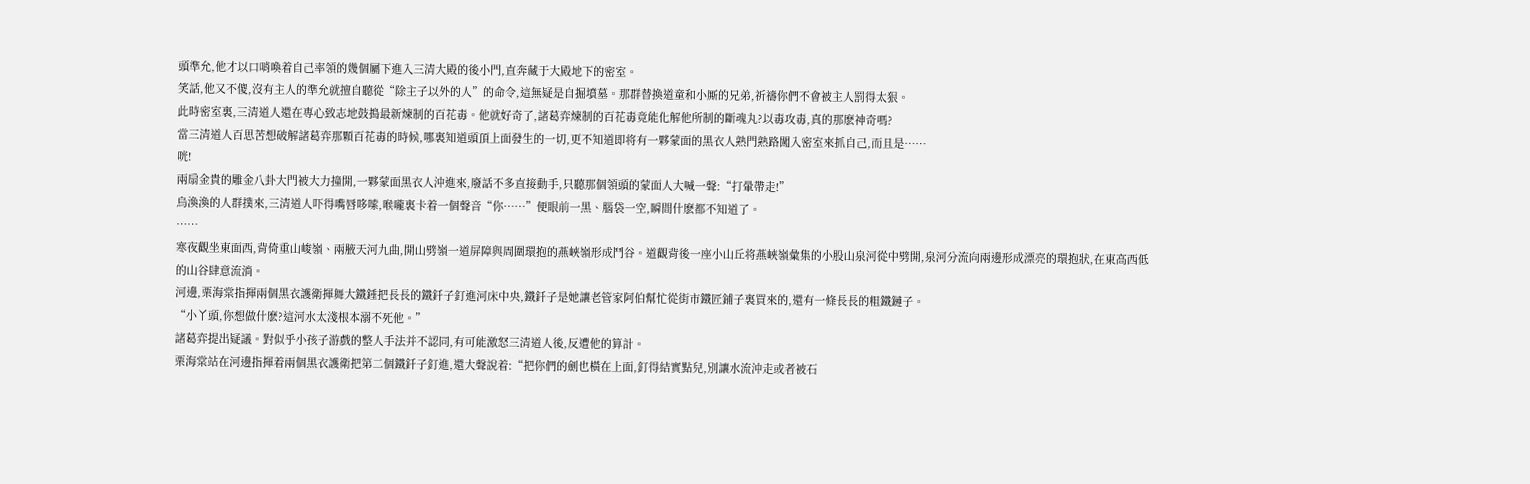頭準允,他才以口哨喚着自己率領的幾個屬下進入三清大殿的後小門,直奔藏于大殿地下的密室。
笑話,他又不傻,沒有主人的準允就擅自聽從“除主子以外的人”的命令,這無疑是自掘墳墓。那群替換道童和小厮的兄弟,祈禱你們不會被主人罰得太狠。
此時密室裏,三清道人還在專心致志地鼓搗最新煉制的百花毒。他就好奇了,諸葛弈煉制的百花毒竟能化解他所制的斷魂丸?以毒攻毒,真的那麽神奇嗎?
當三清道人百思苦想破解諸葛弈那顆百花毒的時候,哪裏知道頭頂上面發生的一切,更不知道即将有一夥蒙面的黑衣人熟門熟路闖入密室來抓自己,而且是……
咣!
兩扇金貴的雕金八卦大門被大力撞開,一夥蒙面黑衣人沖進來,廢話不多直接動手,只聽那個領頭的蒙面人大喊一聲:“打暈帶走!”
烏渙渙的人群撲來,三清道人吓得嘴唇哆嗦,喉嚨裏卡着一個聲音“你……”便眼前一黑、腦袋一空,瞬間什麽都不知道了。
……
寒夜觀坐東面西,背倚重山峻嶺、兩腋天河九曲,開山劈嶺一道屏障與周圍環抱的燕峽嶺形成鬥谷。道觀背後一座小山丘将燕峽嶺彙集的小股山泉河從中劈開,泉河分流向兩邊形成漂亮的環抱狀,在東高西低的山谷肆意流淌。
河邊,栗海棠指揮兩個黑衣護衛揮舞大鐵錘把長長的鐵釺子釘進河床中央,鐵釺子是她讓老管家阿伯幫忙從街市鐵匠鋪子裏買來的,還有一條長長的粗鐵鏈子。
“小丫頭,你想做什麽?這河水太淺根本溺不死他。”
諸葛弈提出疑議。對似乎小孩子游戲的整人手法并不認同,有可能激怒三清道人後,反遭他的算計。
栗海棠站在河邊指揮着兩個黑衣護衛把第二個鐵釺子釘進,還大聲說着:“把你們的劍也橫在上面,釘得結實點兒,別讓水流沖走或者被石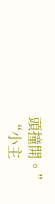頭撞開。”
“小主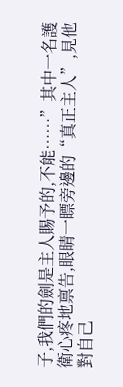子,我們的劍是主人賜予的,不能……”其中一名護衛心疼地禀告,眼睛一瞟旁邊的“真正主人”,見他對自己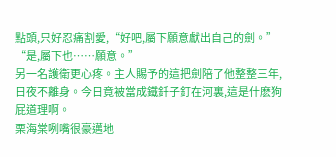點頭,只好忍痛割愛,“好吧,屬下願意獻出自己的劍。”
“是,屬下也……願意。”
另一名護衛更心疼。主人賜予的這把劍陪了他整整三年,日夜不離身。今日竟被當成鐵釺子釘在河裏,這是什麽狗屁道理啊。
栗海棠咧嘴很豪邁地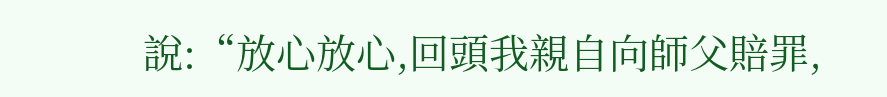說:“放心放心,回頭我親自向師父賠罪,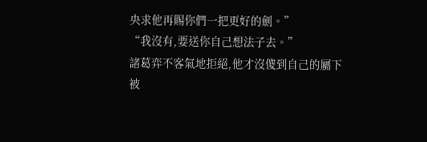央求他再賜你們一把更好的劍。”
“我沒有,要送你自己想法子去。”
諸葛弈不客氣地拒絕,他才沒傻到自己的屬下被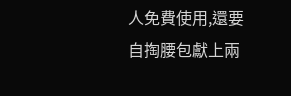人免費使用,還要自掏腰包獻上兩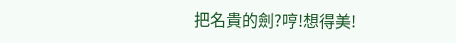把名貴的劍?哼!想得美!